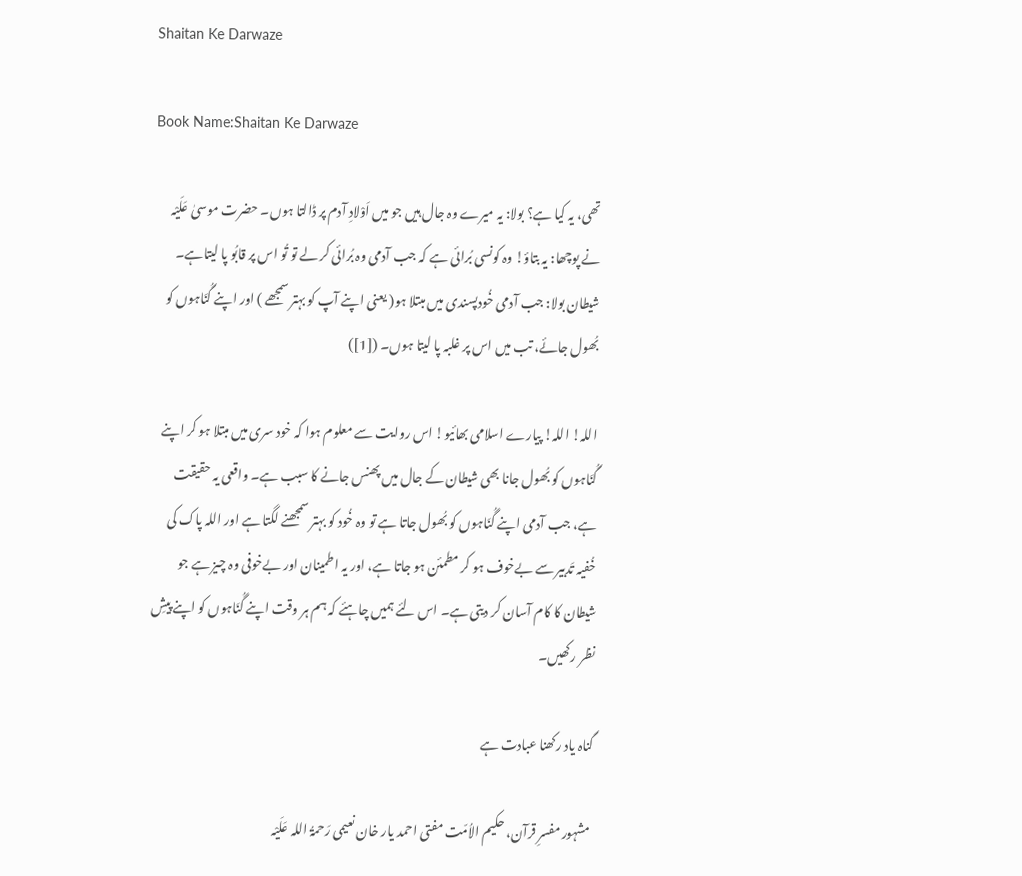Shaitan Ke Darwaze

Book Name:Shaitan Ke Darwaze

تھی، یہ کیا ہے؟ بولا: یہ میرے وہ جال ہیں جو میں اَوْلادِ آدم پر ڈالتا ہوں۔ حضرت موسیٰ عَلَیْہ نے پوچھا: یہ بتاؤ! وہ کونسی بُرائی ہے کہ جب آدمی وہ بُرائی کر لے تو تُو اس پر قابُو پا لیتاہے۔ شیطان بولا: جب آدمی خُودپسندی میں مبتلا ہو( یعنی اپنے آپ کو بہتر سمجھے ) اور اپنے گُنَاہوں کو بُھول جائے، تب میں اس پر غلبہ پا لیتا ہوں۔ ([1])

اللہ! اللہ! پیارے اسلامی بھائیو! اس روایت سے معلوم ہوا کہ خود سری میں مبتلا ہو کر اپنے گُنَاہوں کو بُھول جانا بھی شیطان کے جال میں پھنس جانے کا سبب ہے۔ واقعی یہ حقیقت ہے، جب آدمی اپنے گُنَاہوں کو بُھول جاتا ہے تو وہ خُود کو بہتر سمجھنے لگتا ہے اور اللہ پاک کی خُفیہ تَدبیر سے بےخوف ہو کر مطمئن ہو جاتا ہے، اور یہ اطمینان اور بےخوفی وہ چیز ہے جو شیطان کا کام آسان کر دیتی ہے۔ اس لئے ہمیں چاہئے کہ ہم ہر وقت اپنے گُنَاہوں کو اپنے پیشِ نظر رکھیں۔

گناہ یاد رکھنا عبادت ہے

 مشہور مفسرِ قرآن، حکیم الاُمّت مفتی احمد یار خان نعیمی رَحمۃُ اللہ عَلَیْہ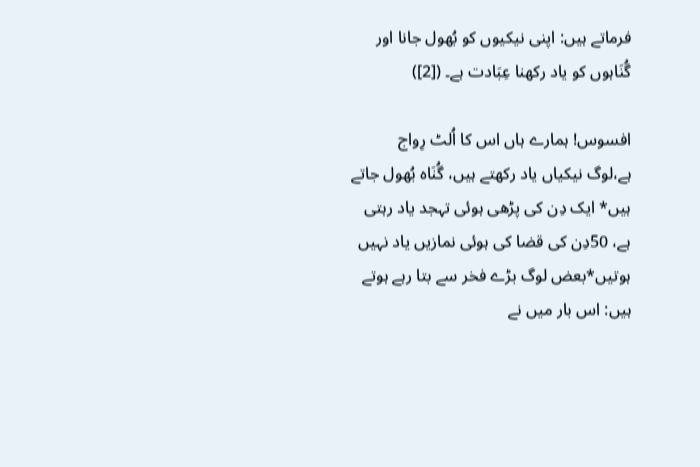فرماتے ہیں: اپنی نیکیوں کو بُھول جانا اور گُنَاہوں کو یاد رکھنا عِبَادت ہے۔ ([2])

افسوس! ہمارے ہاں اس کا اُلٹ رِواج ہے،لوگ نیکیاں یاد رکھتے ہیں، گُنَاہ بُھول جاتے ہیں* ایک دِن کی پڑھی ہوئی تہجد یاد رہتی ہے، 50دِن کی قضا کی ہوئی نمازیں یاد نہیں ہوتیں*بعض لوگ بڑے فخر سے بتا رہے ہوتے ہیں: اس بار میں نے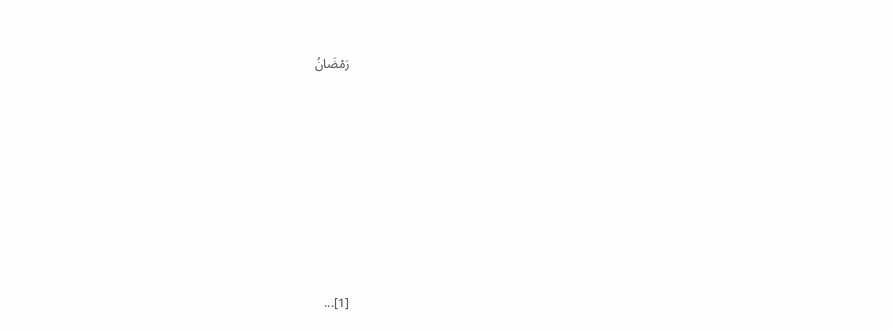رَمْضَانُ








[1]...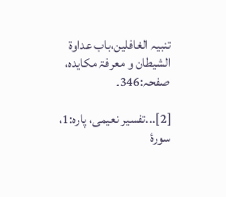تنبیہ الغافلین،باب عداوۃ الشیطان و معرفۃ مکایدہ، صفحہ:346۔

[2]...تفسیر نعیمی، پارہ:1، سورۂ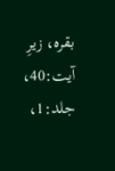بقرہ، زیرِ آیت:40، جلد:1،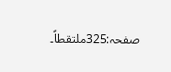صفحہ:325ملتقطاً۔